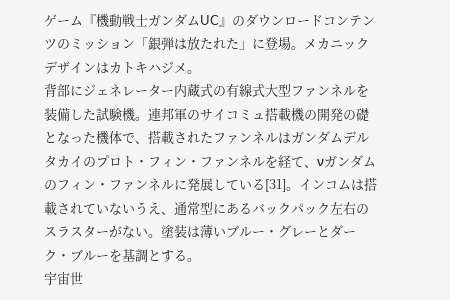ゲーム『機動戦士ガンダムUC』のダウンロードコンテンツのミッション「銀弾は放たれた」に登場。メカニックデザインはカトキハジメ。
背部にジェネレーター内蔵式の有線式大型ファンネルを装備した試験機。連邦軍のサイコミュ搭載機の開発の礎となった機体で、搭載されたファンネルはガンダムデルタカイのプロト・フィン・ファンネルを経て、νガンダムのフィン・ファンネルに発展している[31]。インコムは搭載されていないうえ、通常型にあるバックパック左右のスラスターがない。塗装は薄いブルー・グレーとダーク・ブルーを基調とする。
宇宙世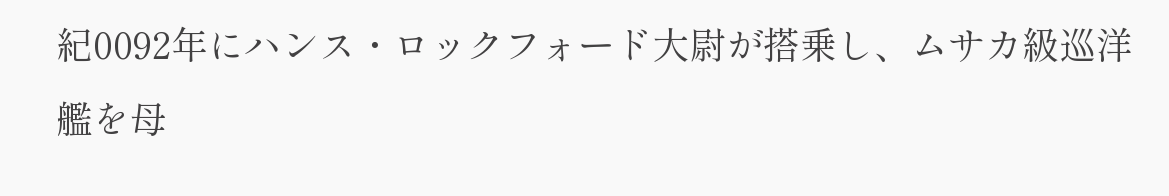紀0092年にハンス・ロックフォード大尉が搭乗し、ムサカ級巡洋艦を母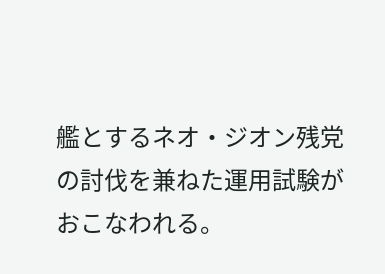艦とするネオ・ジオン残党の討伐を兼ねた運用試験がおこなわれる。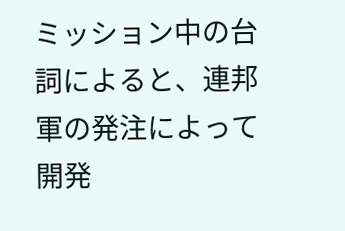ミッション中の台詞によると、連邦軍の発注によって開発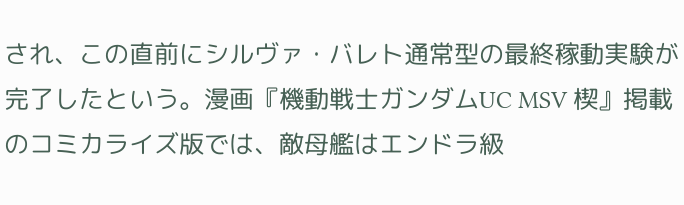され、この直前にシルヴァ・バレト通常型の最終稼動実験が完了したという。漫画『機動戦士ガンダムUC MSV 楔』掲載のコミカライズ版では、敵母艦はエンドラ級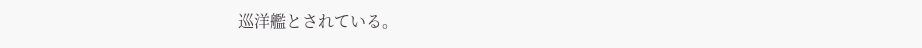巡洋艦とされている。